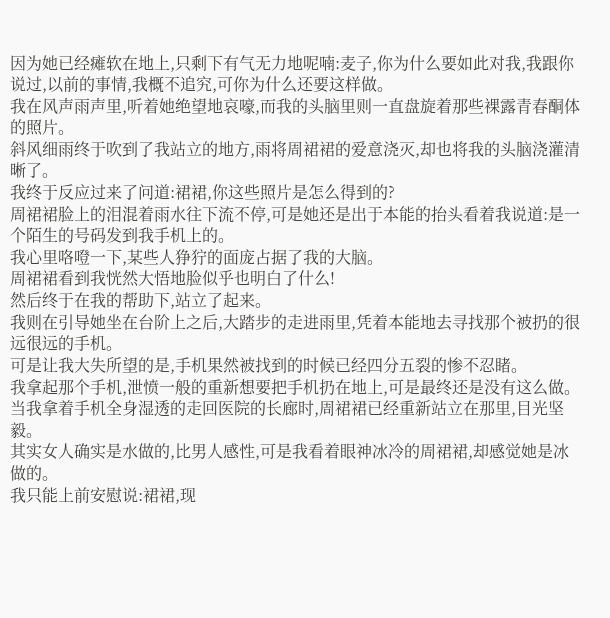因为她已经瘫软在地上,只剩下有气无力地呢喃:麦子,你为什么要如此对我,我跟你说过,以前的事情,我概不追究,可你为什么还要这样做。
我在风声雨声里,听着她绝望地哀嚎,而我的头脑里则一直盘旋着那些裸露青春酮体的照片。
斜风细雨终于吹到了我站立的地方,雨将周裙裙的爱意浇灭,却也将我的头脑浇灌清晰了。
我终于反应过来了问道:裙裙,你这些照片是怎么得到的?
周裙裙脸上的泪混着雨水往下流不停,可是她还是出于本能的抬头看着我说道:是一个陌生的号码发到我手机上的。
我心里咯噔一下,某些人狰狞的面庞占据了我的大脑。
周裙裙看到我恍然大悟地脸似乎也明白了什么!
然后终于在我的帮助下,站立了起来。
我则在引导她坐在台阶上之后,大踏步的走进雨里,凭着本能地去寻找那个被扔的很远很远的手机。
可是让我大失所望的是,手机果然被找到的时候已经四分五裂的惨不忍睹。
我拿起那个手机,泄愤一般的重新想要把手机扔在地上,可是最终还是没有这么做。
当我拿着手机全身湿透的走回医院的长廊时,周裙裙已经重新站立在那里,目光坚毅。
其实女人确实是水做的,比男人感性,可是我看着眼神冰冷的周裙裙,却感觉她是冰做的。
我只能上前安慰说:裙裙,现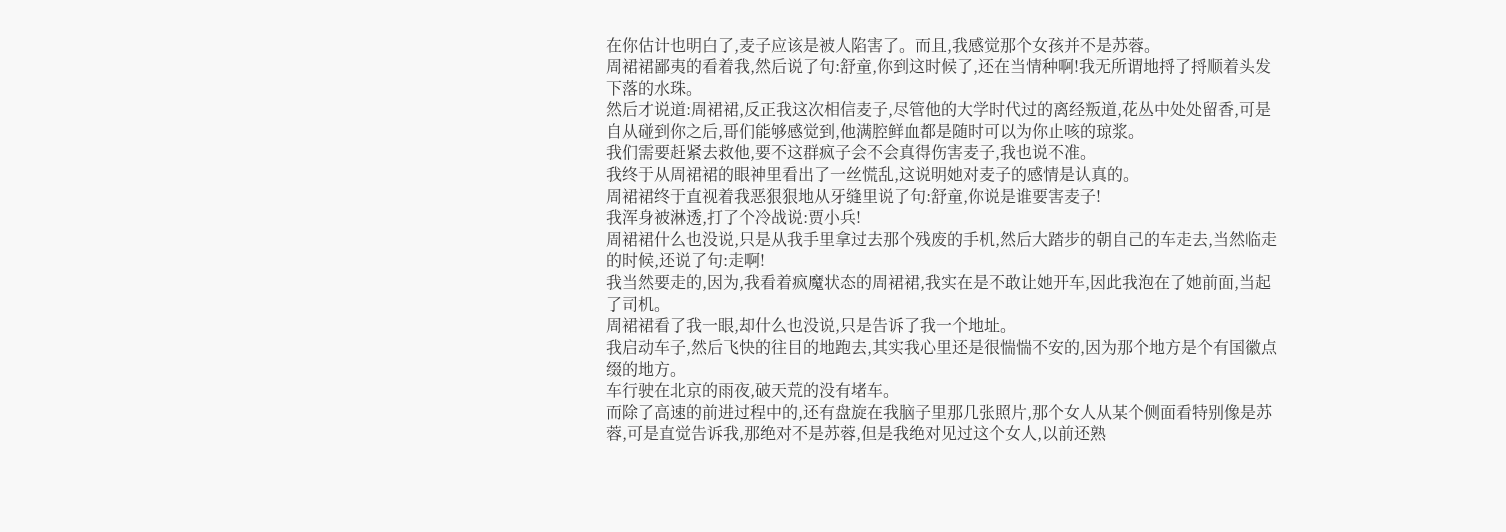在你估计也明白了,麦子应该是被人陷害了。而且,我感觉那个女孩并不是苏蓉。
周裙裙鄙夷的看着我,然后说了句:舒童,你到这时候了,还在当情种啊!我无所谓地捋了捋顺着头发下落的水珠。
然后才说道:周裙裙,反正我这次相信麦子,尽管他的大学时代过的离经叛道,花丛中处处留香,可是自从碰到你之后,哥们能够感觉到,他满腔鲜血都是随时可以为你止咳的琼浆。
我们需要赶紧去救他,要不这群疯子会不会真得伤害麦子,我也说不准。
我终于从周裙裙的眼神里看出了一丝慌乱,这说明她对麦子的感情是认真的。
周裙裙终于直视着我恶狠狠地从牙缝里说了句:舒童,你说是谁要害麦子!
我浑身被淋透,打了个冷战说:贾小兵!
周裙裙什么也没说,只是从我手里拿过去那个残废的手机,然后大踏步的朝自己的车走去,当然临走的时候,还说了句:走啊!
我当然要走的,因为,我看着疯魔状态的周裙裙,我实在是不敢让她开车,因此我泡在了她前面,当起了司机。
周裙裙看了我一眼,却什么也没说,只是告诉了我一个地址。
我启动车子,然后飞快的往目的地跑去,其实我心里还是很惴惴不安的,因为那个地方是个有国徽点缀的地方。
车行驶在北京的雨夜,破天荒的没有堵车。
而除了高速的前进过程中的,还有盘旋在我脑子里那几张照片,那个女人从某个侧面看特别像是苏蓉,可是直觉告诉我,那绝对不是苏蓉,但是我绝对见过这个女人,以前还熟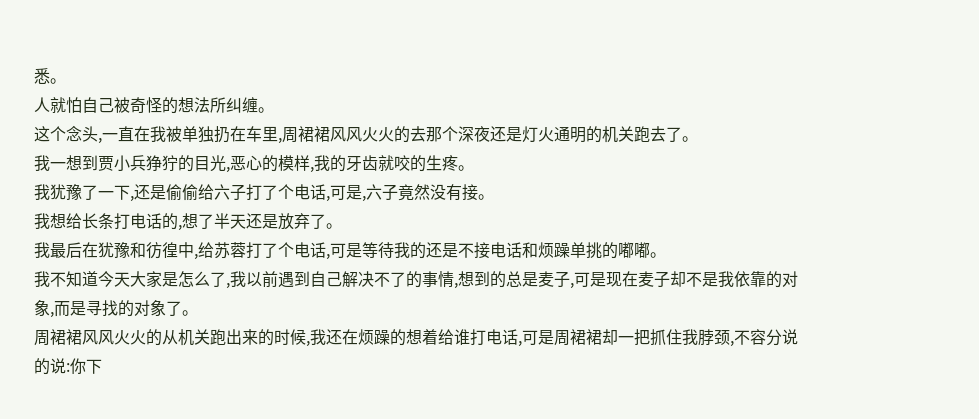悉。
人就怕自己被奇怪的想法所纠缠。
这个念头,一直在我被单独扔在车里,周裙裙风风火火的去那个深夜还是灯火通明的机关跑去了。
我一想到贾小兵狰狞的目光,恶心的模样,我的牙齿就咬的生疼。
我犹豫了一下,还是偷偷给六子打了个电话,可是,六子竟然没有接。
我想给长条打电话的,想了半天还是放弃了。
我最后在犹豫和彷徨中,给苏蓉打了个电话,可是等待我的还是不接电话和烦躁单挑的嘟嘟。
我不知道今天大家是怎么了,我以前遇到自己解决不了的事情,想到的总是麦子,可是现在麦子却不是我依靠的对象,而是寻找的对象了。
周裙裙风风火火的从机关跑出来的时候,我还在烦躁的想着给谁打电话,可是周裙裙却一把抓住我脖颈,不容分说的说:你下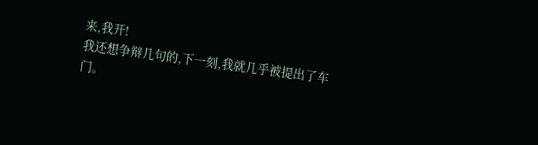来,我开!
我还想争辩几句的,下一刻,我就几乎被提出了车门。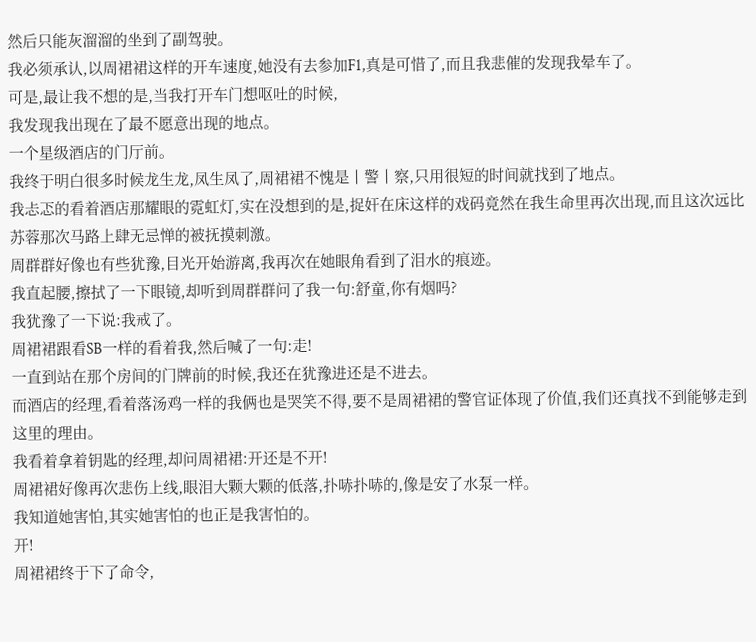然后只能灰溜溜的坐到了副驾驶。
我必须承认,以周裙裙这样的开车速度,她没有去参加F1,真是可惜了,而且我悲催的发现我晕车了。
可是,最让我不想的是,当我打开车门想呕吐的时候,
我发现我出现在了最不愿意出现的地点。
一个星级酒店的门厅前。
我终于明白很多时候龙生龙,凤生凤了,周裙裙不愧是丨警丨察,只用很短的时间就找到了地点。
我忐忑的看着酒店那耀眼的霓虹灯,实在没想到的是,捉奸在床这样的戏码竟然在我生命里再次出现,而且这次远比苏蓉那次马路上肆无忌惮的被抚摸刺激。
周群群好像也有些犹豫,目光开始游离,我再次在她眼角看到了泪水的痕迹。
我直起腰,擦拭了一下眼镜,却听到周群群问了我一句:舒童,你有烟吗?
我犹豫了一下说:我戒了。
周裙裙跟看SB一样的看着我,然后喊了一句:走!
一直到站在那个房间的门牌前的时候,我还在犹豫进还是不进去。
而酒店的经理,看着落汤鸡一样的我俩也是哭笑不得,要不是周裙裙的警官证体现了价值,我们还真找不到能够走到这里的理由。
我看着拿着钥匙的经理,却问周裙裙:开还是不开!
周裙裙好像再次悲伤上线,眼泪大颗大颗的低落,扑哧扑哧的,像是安了水泵一样。
我知道她害怕,其实她害怕的也正是我害怕的。
开!
周裙裙终于下了命令,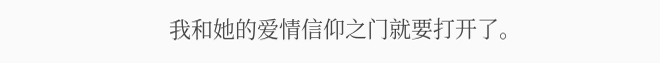我和她的爱情信仰之门就要打开了。